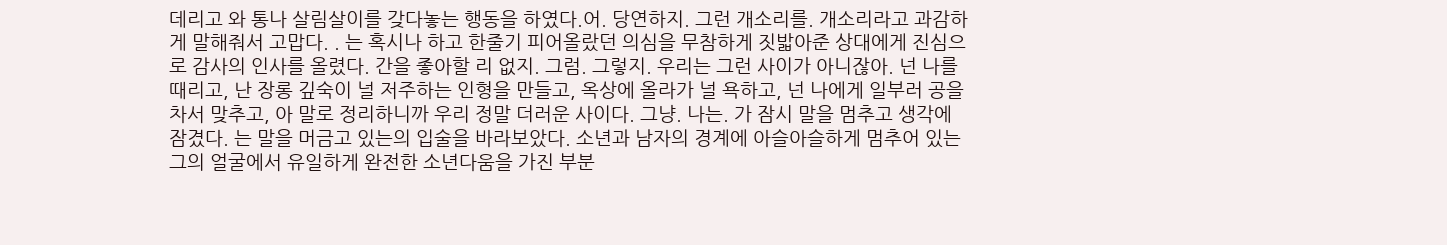데리고 와 통나 살림살이를 갖다놓는 행동을 하였다.어. 당연하지. 그런 개소리를. 개소리라고 과감하게 말해줘서 고맙다. . 는 혹시나 하고 한줄기 피어올랐던 의심을 무참하게 짓밟아준 상대에게 진심으로 감사의 인사를 올렸다. 간을 좋아할 리 없지. 그럼. 그렇지. 우리는 그런 사이가 아니잖아. 넌 나를 때리고, 난 장롱 깊숙이 널 저주하는 인형을 만들고, 옥상에 올라가 널 욕하고, 넌 나에게 일부러 공을 차서 맞추고, 아 말로 정리하니까 우리 정말 더러운 사이다. 그냥. 나는. 가 잠시 말을 멈추고 생각에 잠겼다. 는 말을 머금고 있는의 입술을 바라보았다. 소년과 남자의 경계에 아슬아슬하게 멈추어 있는 그의 얼굴에서 유일하게 완전한 소년다움을 가진 부분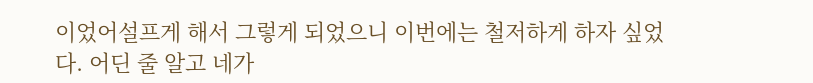이었어설프게 해서 그렇게 되었으니 이번에는 철저하게 하자 싶었다. 어딘 줄 알고 네가